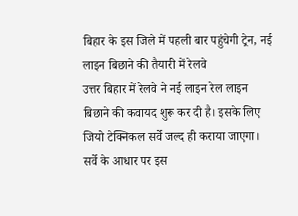बिहार के इस जिले में पहली बार पहुंचेगी ट्रेन, नई लाइन बिछाने की तैयारी में रेलवे
उत्तर बिहार में रेलवे ने नई लाइन रेल लाइन बिछाने की कवायद शुरू कर दी है। इसके लिए जियो टेक्निकल सर्वे जल्द ही कराया जाएगा। सर्वे के आधार पर इस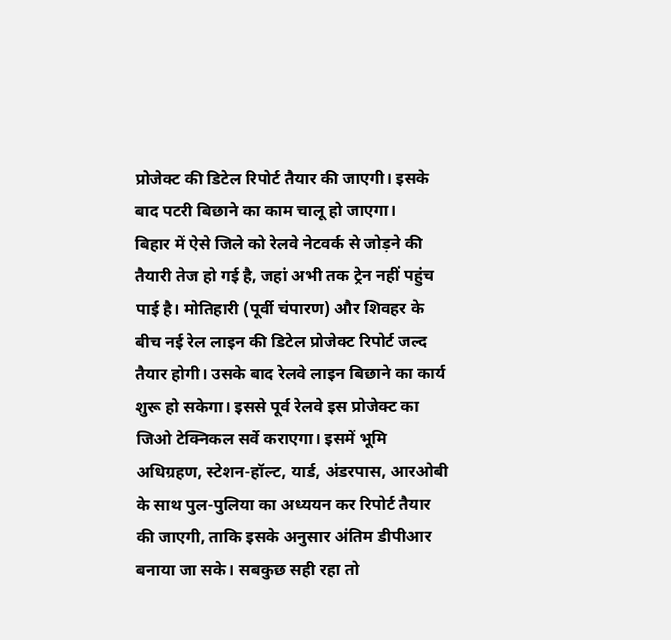प्रोजेक्ट की डिटेल रिपोर्ट तैयार की जाएगी। इसके बाद पटरी बिछाने का काम चालू हो जाएगा।
बिहार में ऐसे जिले को रेलवे नेटवर्क से जोड़ने की तैयारी तेज हो गई है, जहां अभी तक ट्रेन नहीं पहुंच पाई है। मोतिहारी (पूर्वी चंपारण) और शिवहर के बीच नई रेल लाइन की डिटेल प्रोजेक्ट रिपोर्ट जल्द तैयार होगी। उसके बाद रेलवे लाइन बिछाने का कार्य शुरू हो सकेगा। इससे पूर्व रेलवे इस प्रोजेक्ट का जिओ टेक्निकल सर्वे कराएगा। इसमें भूमि अधिग्रहण, स्टेशन-हॉल्ट, यार्ड, अंडरपास, आरओबी के साथ पुल-पुलिया का अध्ययन कर रिपोर्ट तैयार की जाएगी, ताकि इसके अनुसार अंतिम डीपीआर बनाया जा सके। सबकुछ सही रहा तो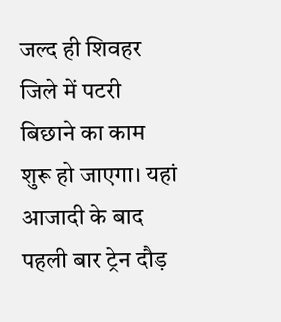जल्द ही शिवहर जिले में पटरी बिछाने का काम शुरू हो जाएगा। यहां आजादी के बाद पहली बार ट्रेन दौड़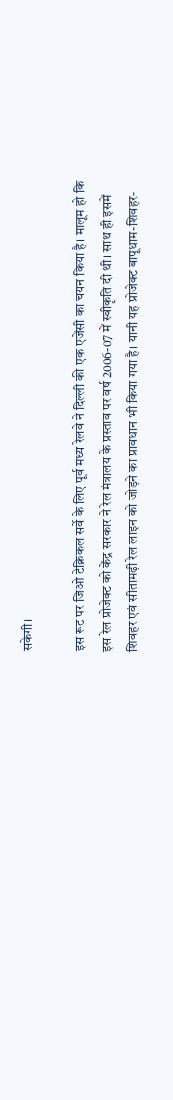सकेगी।

इस रूट पर जिओ टेक्निकल सर्वे के लिए पूर्व मध्य रेलवे ने दिल्ली की एक एजेंसी का चयन किया है। मालूम हो कि इस रेल प्रोजेक्ट को केंद्र सरकार ने रेल मंत्रालय के प्रस्ताव पर वर्ष 2006-07 में स्वीकृति दी थी। साथ ही इसमें शिवहर एवं सीतामढ़ी रेल लाइन को जोड़ने का प्रावधान भी किया गया है। यानी यह प्रोजेक्ट बापूधाम-शिवहर-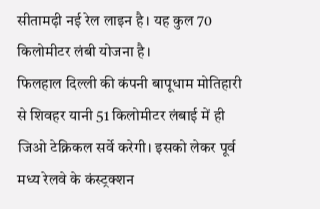सीतामढ़ी नई रेल लाइन है। यह कुल 70 किलोमीटर लंबी योजना है।
फिलहाल दिल्ली की कंपनी बापूधाम मोतिहारी से शिवहर यानी 51 किलोमीटर लंबाई में ही जिओ टेक्निकल सर्वे करेगी। इसको लेकर पूर्व मध्य रेलवे के कंस्ट्रक्शन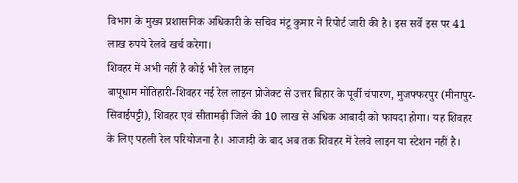विभाग के मुख्य प्रशासनिक अधिकारी के सचिव मंटू कुमार ने रिपोर्ट जारी की है। इस सर्वे इस पर 41 लाख रुपये रेलवे खर्च करेगा।
शिवहर में अभी नहीं है कोई भी रेल लाइन
बापूधाम मोतिहारी-शिवहर नई रेल लाइन प्रोजेक्ट से उत्तर बिहार के पूर्वी चंपारण, मुजफ्फरपुर (मीनापुर-सिवाईपट्टी), शिवहर एवं सीतामढ़ी जिले की 10 लाख से अधिक आबादी को फायदा होगा। यह शिवहर के लिए पहली रेल परियोजना है। आजादी के बाद अब तक शिवहर में रेलवे लाइन या स्टेशन नहीं है।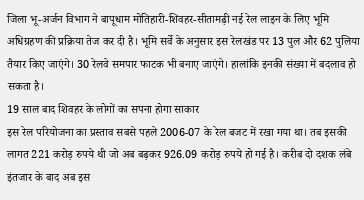जिला भू-अर्जन विभाग ने बापूधाम मोतिहारी-शिवहर-सीतामढ़ी नई रेल लाइन के लिए भूमि अधिग्रहण की प्रक्रिया तेज कर दी है। भूमि सर्वे के अनुसार इस रेलखंड पर 13 पुल और 62 पुलिया तैयार किए जाएंगे। 30 रेलवे समपार फाटक भी बनाए जाएंगे। हालांकि इनकी संख्या में बदलाव हो सकता है।
19 साल बाद शिवहर के लोगों का सपना होगा साकार
इस रेल परियोजना का प्रस्ताव सबसे पहले 2006-07 के रेल बजट में रखा गया था। तब इसकी लागत 221 करोड़ रुपये थी जो अब बढ़कर 926.09 करोड़ रुपये हो गई है। करीब दो दशक लंबे इंतजार के बाद अब इस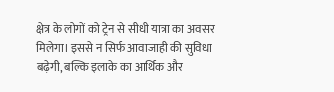क्षेत्र के लोगों को ट्रेन से सीधी यात्रा का अवसर मिलेगा। इससे न सिर्फ आवाजाही की सुविधा बढ़ेगी, बल्कि इलाके का आर्थिक और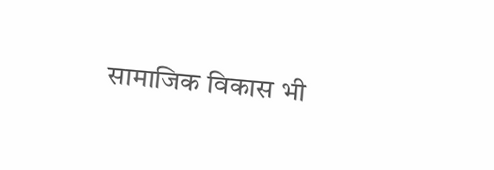सामाजिक विकास भी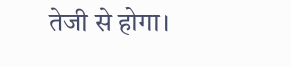तेजी से होगा।